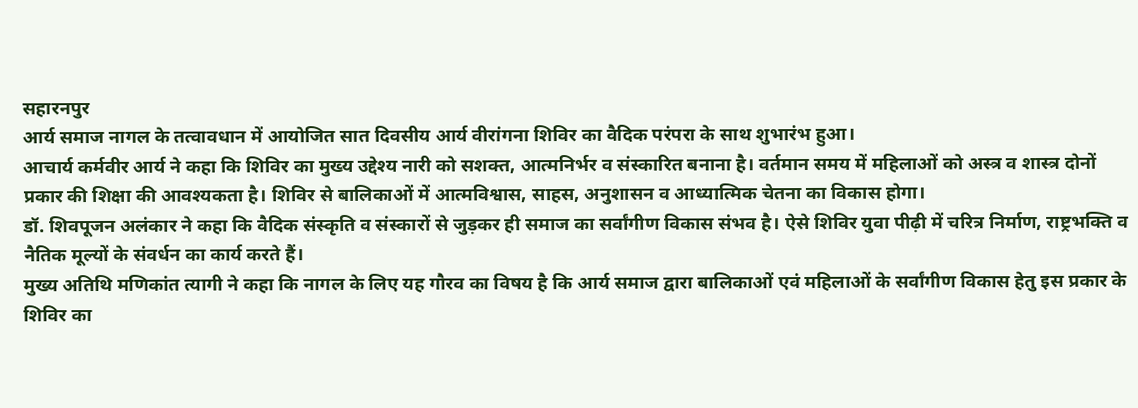सहारनपुर
आर्य समाज नागल के तत्वावधान में आयोजित सात दिवसीय आर्य वीरांगना शिविर का वैदिक परंपरा के साथ शुभारंभ हुआ।
आचार्य कर्मवीर आर्य ने कहा कि शिविर का मुख्य उद्देश्य नारी को सशक्त, आत्मनिर्भर व संस्कारित बनाना है। वर्तमान समय में महिलाओं को अस्त्र व शास्त्र दोनों प्रकार की शिक्षा की आवश्यकता है। शिविर से बालिकाओं में आत्मविश्वास, साहस, अनुशासन व आध्यात्मिक चेतना का विकास होगा।
डॉ. शिवपूजन अलंकार ने कहा कि वैदिक संस्कृति व संस्कारों से जुड़कर ही समाज का सर्वांगीण विकास संभव है। ऐसे शिविर युवा पीढ़ी में चरित्र निर्माण, राष्ट्रभक्ति व नैतिक मूल्यों के संवर्धन का कार्य करते हैं।
मुख्य अतिथि मणिकांत त्यागी ने कहा कि नागल के लिए यह गौरव का विषय है कि आर्य समाज द्वारा बालिकाओं एवं महिलाओं के सर्वांगीण विकास हेतु इस प्रकार के शिविर का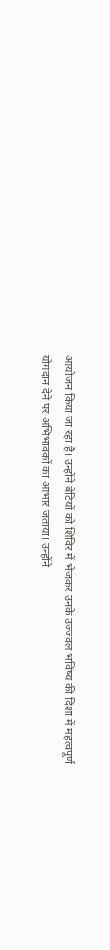आयोजन किया जा रहा है। उन्होंने बेटियों को शिविर में भेजकर उनके उज्ज्वल भविष्य की दिशा में महत्वपूर्ण योगदान देने पर अभिभावकों का आभार जताया। उन्होंने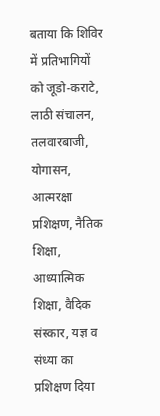बताया कि शिविर में प्रतिभागियों को जूडो-कराटे, लाठी संचालन, तलवारबाजी, योगासन, आत्मरक्षा प्रशिक्षण, नैतिक शिक्षा, आध्यात्मिक शिक्षा, वैदिक संस्कार, यज्ञ व संध्या का प्रशिक्षण दिया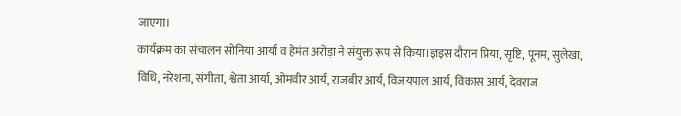जाएगा।
कार्यक्रम का संचालन सोनिया आर्या व हेमंत अरोड़ा ने संयुक्त रूप से किया।ज्ञइस दौरान प्रिया, सृष्टि, पूनम, सुलेखा, विधि, नरेशना, संगीता, श्वेता आर्या, ओमवीर आर्य, राजबीर आर्य, विजयपाल आर्य, विकास आर्य, देवराज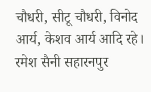चौधरी, सीटू चौधरी, विनोद आर्य, केशव आर्य आदि रहे।
रमेश सैनी सहारनपुर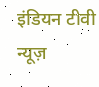इंडियन टीवी न्यूज़